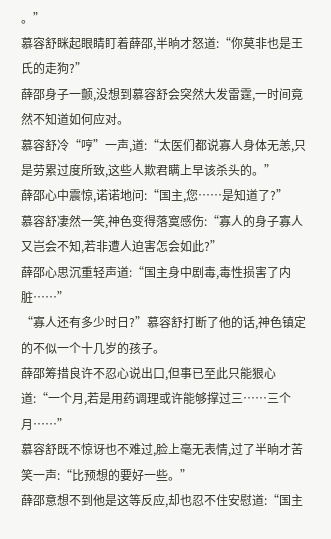。”
慕容舒眯起眼睛盯着薛邵,半晌才怒道:“你莫非也是王氏的走狗?”
薛邵身子一颤,没想到慕容舒会突然大发雷霆,一时间竟然不知道如何应对。
慕容舒冷“哼”一声,道:“太医们都说寡人身体无恙,只是劳累过度所致,这些人欺君瞒上早该杀头的。”
薛邵心中震惊,诺诺地问:“国主,您……是知道了?”
慕容舒凄然一笑,神色变得落寞感伤:“寡人的身子寡人又岂会不知,若非遭人迫害怎会如此?”
薛邵心思沉重轻声道:“国主身中剧毒,毒性损害了内脏……”
“寡人还有多少时日?”慕容舒打断了他的话,神色镇定的不似一个十几岁的孩子。
薛邵筹措良许不忍心说出口,但事已至此只能狠心道:“一个月,若是用药调理或许能够撑过三……三个月……”
慕容舒既不惊讶也不难过,脸上毫无表情,过了半晌才苦笑一声:“比预想的要好一些。”
薛邵意想不到他是这等反应,却也忍不住安慰道:“国主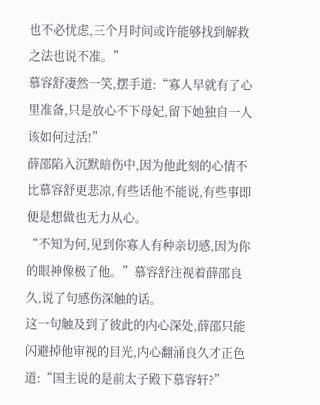也不必忧虑,三个月时间或许能够找到解救之法也说不准。”
慕容舒凄然一笑,摆手道:“寡人早就有了心里准备,只是放心不下母妃,留下她独自一人该如何过活!”
薛邵陷入沉默暗伤中,因为他此刻的心情不比慕容舒更悲凉,有些话他不能说,有些事即便是想做也无力从心。
“不知为何,见到你寡人有种亲切感,因为你的眼神像极了他。”慕容舒注视着薛邵良久,说了句感伤深触的话。
这一句触及到了彼此的内心深处,薛邵只能闪避掉他审视的目光,内心翻涌良久才正色道:“国主说的是前太子殿下慕容轩?”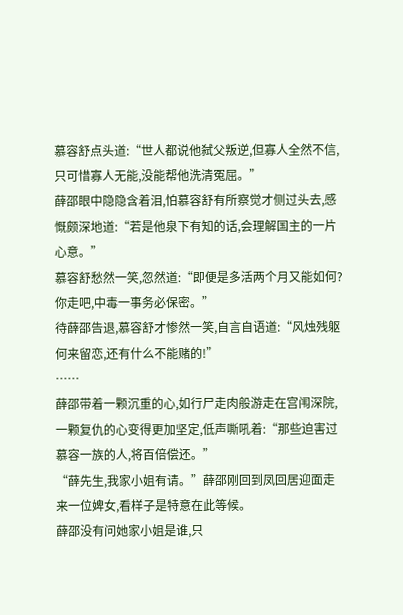慕容舒点头道:“世人都说他弑父叛逆,但寡人全然不信,只可惜寡人无能,没能帮他洗清冤屈。”
薛邵眼中隐隐含着泪,怕慕容舒有所察觉才侧过头去,感慨颇深地道:“若是他泉下有知的话,会理解国主的一片心意。”
慕容舒愁然一笑,忽然道:“即便是多活两个月又能如何?你走吧,中毒一事务必保密。”
待薛邵告退,慕容舒才惨然一笑,自言自语道:“风烛残躯何来留恋,还有什么不能赌的!”
……
薛邵带着一颗沉重的心,如行尸走肉般游走在宫闱深院,一颗复仇的心变得更加坚定,低声嘶吼着:“那些迫害过慕容一族的人,将百倍偿还。”
“薛先生,我家小姐有请。”薛邵刚回到凤回居迎面走来一位婢女,看样子是特意在此等候。
薛邵没有问她家小姐是谁,只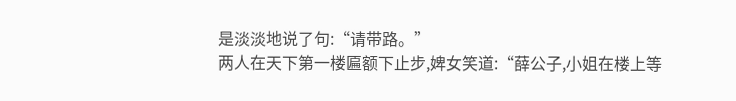是淡淡地说了句:“请带路。”
两人在天下第一楼匾额下止步,婢女笑道:“薛公子,小姐在楼上等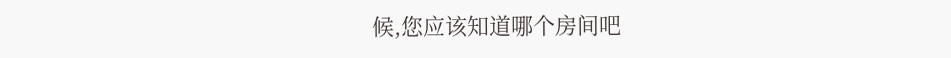候,您应该知道哪个房间吧